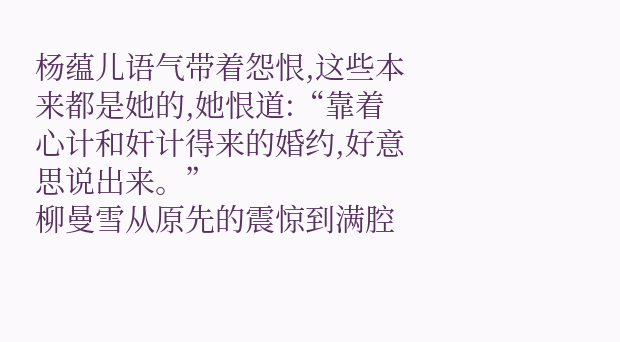杨蕴儿语气带着怨恨,这些本来都是她的,她恨道:“靠着心计和奸计得来的婚约,好意思说出来。”
柳曼雪从原先的震惊到满腔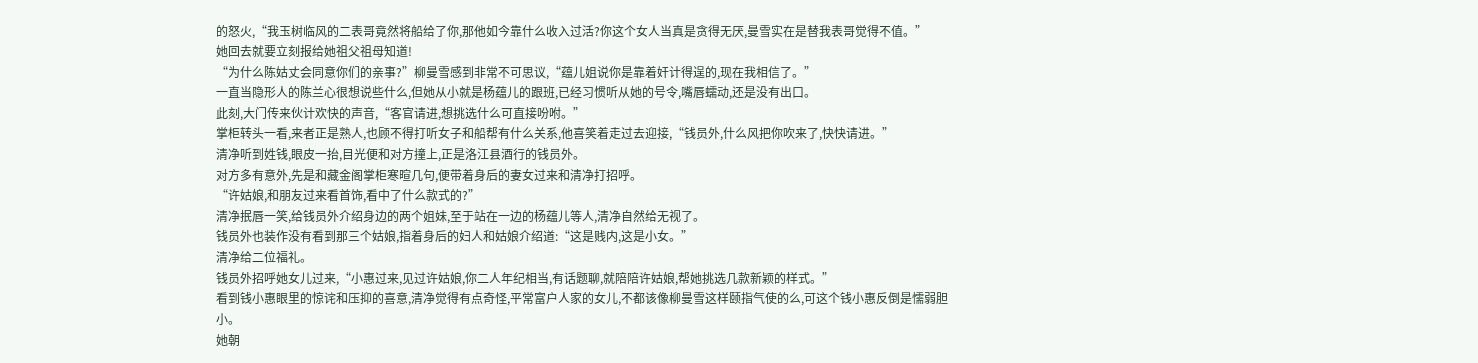的怒火,“我玉树临风的二表哥竟然将船给了你,那他如今靠什么收入过活?你这个女人当真是贪得无厌,曼雪实在是替我表哥觉得不值。”
她回去就要立刻报给她祖父祖母知道!
“为什么陈姑丈会同意你们的亲事?”柳曼雪感到非常不可思议,“蕴儿姐说你是靠着奸计得逞的,现在我相信了。”
一直当隐形人的陈兰心很想说些什么,但她从小就是杨蕴儿的跟班,已经习惯听从她的号令,嘴唇蠕动,还是没有出口。
此刻,大门传来伙计欢快的声音,“客官请进,想挑选什么可直接吩咐。”
掌柜转头一看,来者正是熟人,也顾不得打听女子和船帮有什么关系,他喜笑着走过去迎接,“钱员外,什么风把你吹来了,快快请进。”
清净听到姓钱,眼皮一抬,目光便和对方撞上,正是洛江县酒行的钱员外。
对方多有意外,先是和藏金阁掌柜寒暄几句,便带着身后的妻女过来和清净打招呼。
“许姑娘,和朋友过来看首饰,看中了什么款式的?”
清净抿唇一笑,给钱员外介绍身边的两个姐妹,至于站在一边的杨蕴儿等人,清净自然给无视了。
钱员外也装作没有看到那三个姑娘,指着身后的妇人和姑娘介绍道:“这是贱内,这是小女。”
清净给二位福礼。
钱员外招呼她女儿过来,“小惠过来,见过许姑娘,你二人年纪相当,有话题聊,就陪陪许姑娘,帮她挑选几款新颖的样式。”
看到钱小惠眼里的惊诧和压抑的喜意,清净觉得有点奇怪,平常富户人家的女儿,不都该像柳曼雪这样颐指气使的么,可这个钱小惠反倒是懦弱胆小。
她朝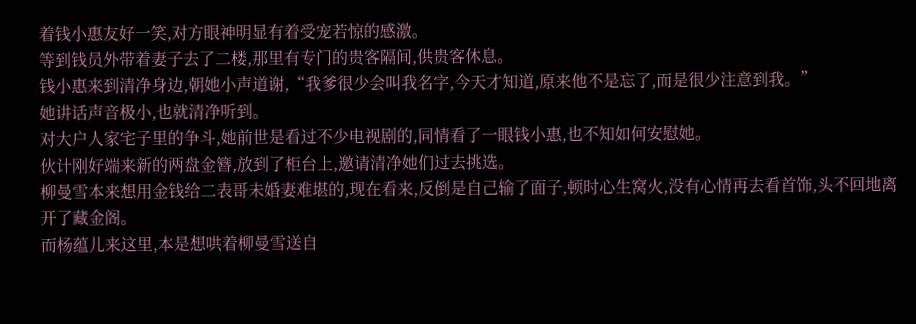着钱小惠友好一笑,对方眼神明显有着受宠若惊的感激。
等到钱员外带着妻子去了二楼,那里有专门的贵客隔间,供贵客休息。
钱小惠来到清净身边,朝她小声道谢,“我爹很少会叫我名字,今天才知道,原来他不是忘了,而是很少注意到我。”
她讲话声音极小,也就清净听到。
对大户人家宅子里的争斗,她前世是看过不少电视剧的,同情看了一眼钱小惠,也不知如何安慰她。
伙计刚好端来新的两盘金簪,放到了柜台上,邀请清净她们过去挑选。
柳曼雪本来想用金钱给二表哥未婚妻难堪的,现在看来,反倒是自己输了面子,顿时心生窝火,没有心情再去看首饰,头不回地离开了藏金阁。
而杨蕴儿来这里,本是想哄着柳曼雪送自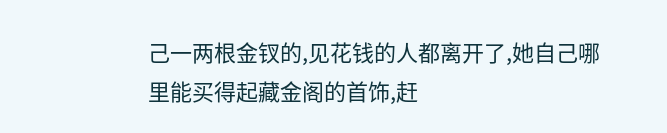己一两根金钗的,见花钱的人都离开了,她自己哪里能买得起藏金阁的首饰,赶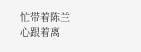忙带着陈兰心跟着离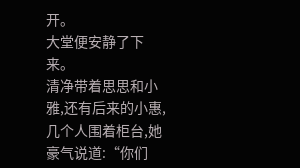开。
大堂便安静了下来。
清净带着思思和小雅,还有后来的小惠,几个人围着柜台,她豪气说道:“你们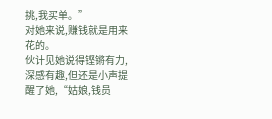挑,我买单。”
对她来说,赚钱就是用来花的。
伙计见她说得铿锵有力,深感有趣,但还是小声提醒了她,“姑娘,钱员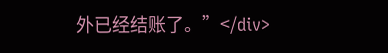外已经结账了。”</div>